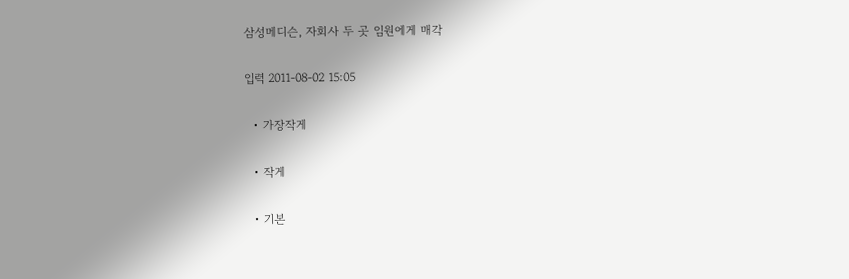삼성메디슨, 자회사 두 곳 임원에게 매각

입력 2011-08-02 15:05

  • 가장작게

  • 작게

  • 기본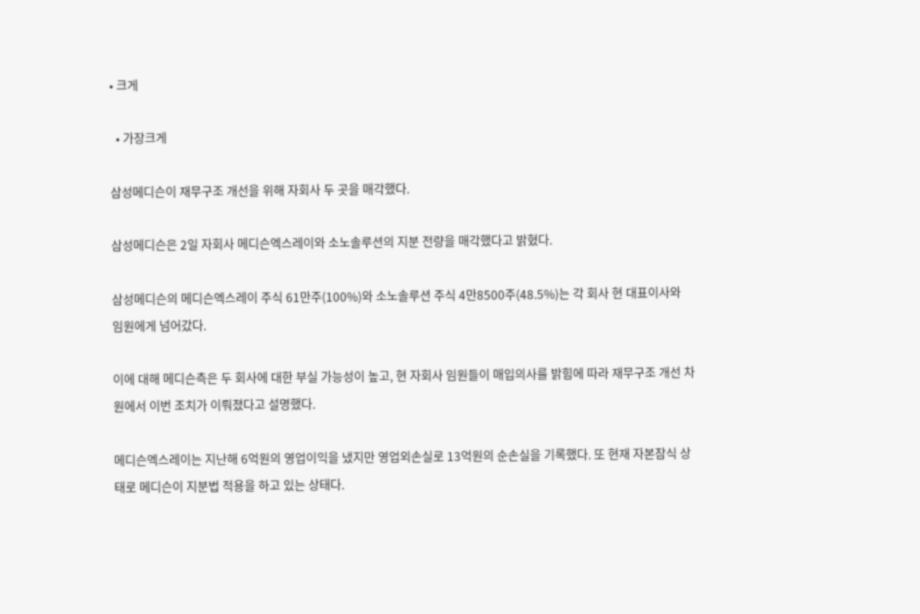• 크게

  • 가장크게

삼성메디슨이 재무구조 개선을 위해 자회사 두 곳을 매각했다.

삼성메디슨은 2일 자회사 메디슨엑스레이와 소노솔루션의 지분 전량을 매각했다고 밝혔다.

삼성메디슨의 메디슨엑스레이 주식 61만주(100%)와 소노솔루션 주식 4만8500주(48.5%)는 각 회사 현 대표이사와 임원에게 넘어갔다.

이에 대해 메디슨측은 두 회사에 대한 부실 가능성이 높고, 현 자회사 임원들이 매입의사를 밝힘에 따라 재무구조 개선 차원에서 이번 조치가 이뤄졌다고 설명했다.

메디슨엑스레이는 지난해 6억원의 영업이익을 냈지만 영업외손실로 13억원의 순손실을 기록했다. 또 현재 자본잠식 상태로 메디슨이 지분법 적용을 하고 있는 상태다.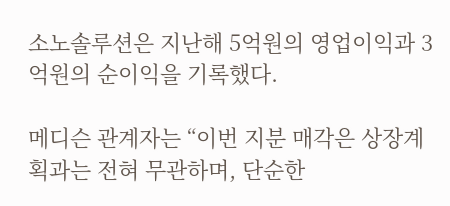소노솔루션은 지난해 5억원의 영업이익과 3억원의 순이익을 기록했다.

메디슨 관계자는 “이번 지분 매각은 상장계획과는 전혀 무관하며, 단순한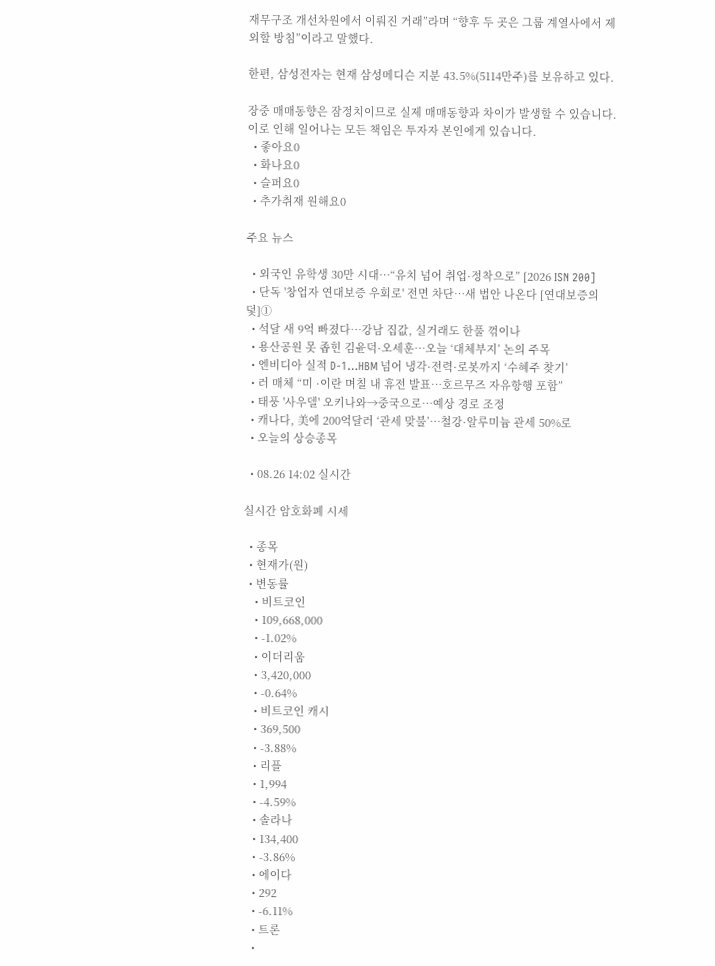재무구조 개선차원에서 이뤄진 거래”라며 “향후 두 곳은 그룹 계열사에서 제외할 방침”이라고 말했다.

한편, 삼성전자는 현재 삼성메디슨 지분 43.5%(5114만주)를 보유하고 있다.

장중 매매동향은 잠정치이므로 실제 매매동향과 차이가 발생할 수 있습니다.
이로 인해 일어나는 모든 책임은 투자자 본인에게 있습니다.
  • 좋아요0
  • 화나요0
  • 슬퍼요0
  • 추가취재 원해요0

주요 뉴스

  • 외국인 유학생 30만 시대…“유치 넘어 취업·정착으로” [2026 ISN 200]
  • 단독 '창업자 연대보증 우회로' 전면 차단…새 법안 나온다 [연대보증의 덫]①
  • 석달 새 9억 빠졌다⋯강남 집값, 실거래도 한풀 꺾이나
  • 용산공원 못 좁힌 김윤덕·오세훈⋯오늘 ‘대체부지’ 논의 주목
  • 엔비디아 실적 D-1…HBM 넘어 냉각·전력·로봇까지 ‘수혜주 찾기’
  • 러 매체 “미 ·이란 며칠 내 휴전 발표…호르무즈 자유항행 포함”
  • 태풍 '사우델' 오키나와→중국으로…예상 경로 조정
  • 캐나다, 美에 200억달러 ‘관세 맞불’…철강·알루미늄 관세 50%로
  • 오늘의 상승종목

  • 08.26 14:02 실시간

실시간 암호화폐 시세

  • 종목
  • 현재가(원)
  • 변동률
    • 비트코인
    • 109,668,000
    • -1.02%
    • 이더리움
    • 3,420,000
    • -0.64%
    • 비트코인 캐시
    • 369,500
    • -3.88%
    • 리플
    • 1,994
    • -4.59%
    • 솔라나
    • 134,400
    • -3.86%
    • 에이다
    • 292
    • -6.11%
    • 트론
    •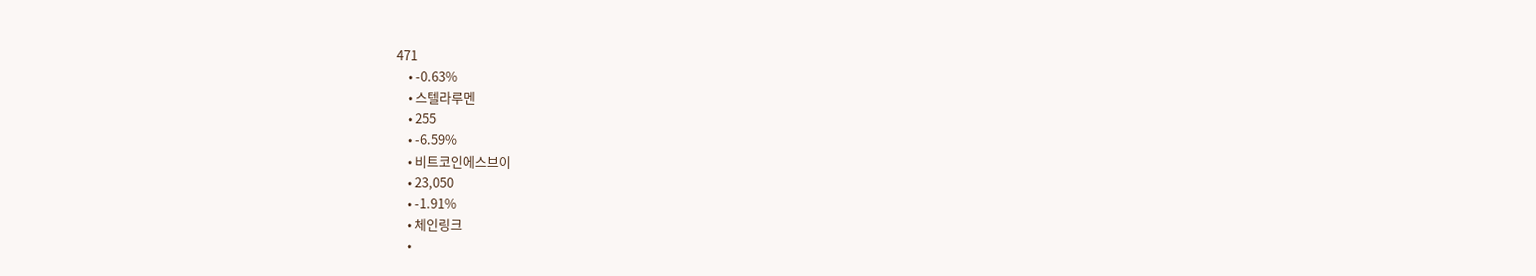471
    • -0.63%
    • 스텔라루멘
    • 255
    • -6.59%
    • 비트코인에스브이
    • 23,050
    • -1.91%
    • 체인링크
    •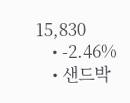15,830
    • -2.46%
    • 샌드박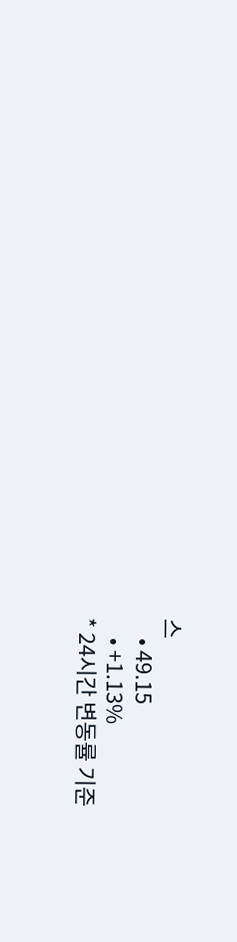스
    • 49.15
    • +1.13%
* 24시간 변동률 기준